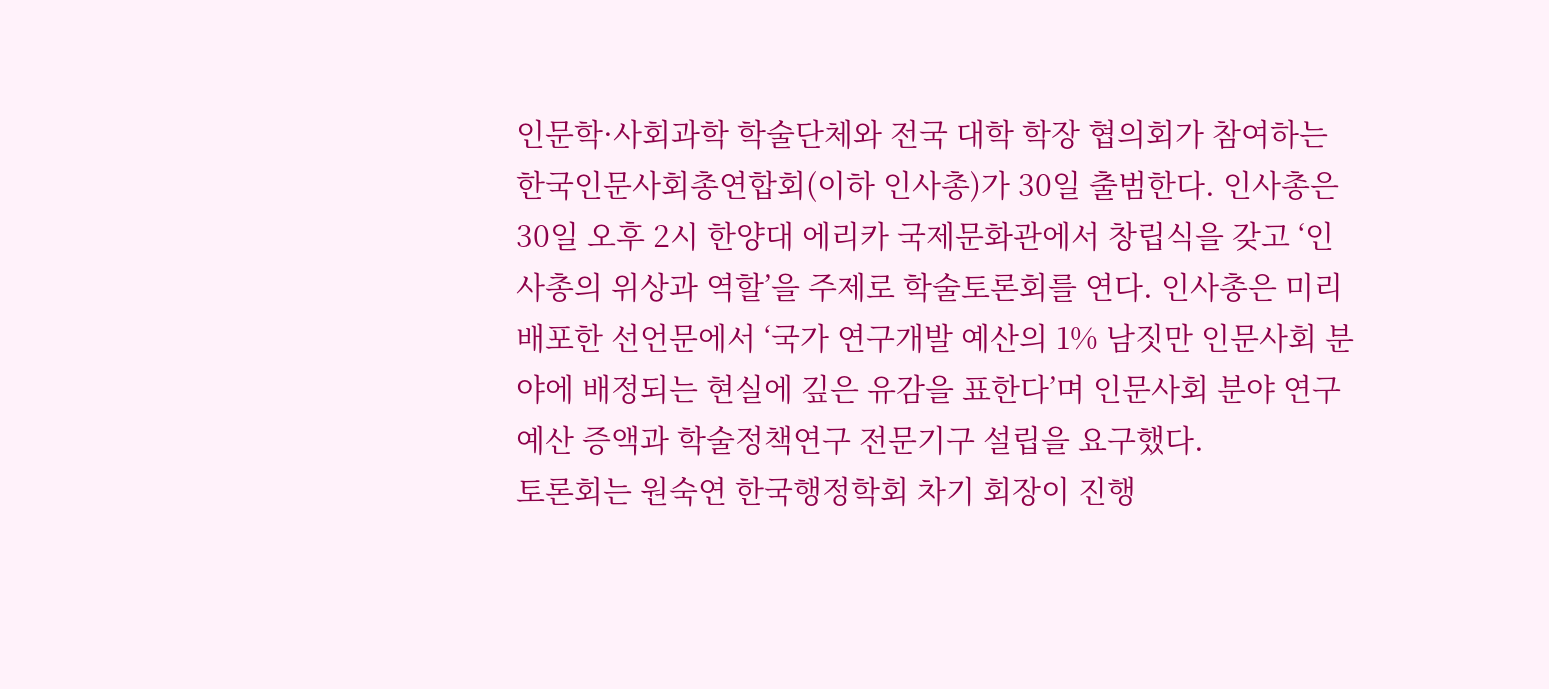인문학·사회과학 학술단체와 전국 대학 학장 협의회가 참여하는 한국인문사회총연합회(이하 인사총)가 30일 출범한다. 인사총은 30일 오후 2시 한양대 에리카 국제문화관에서 창립식을 갖고 ‘인사총의 위상과 역할’을 주제로 학술토론회를 연다. 인사총은 미리 배포한 선언문에서 ‘국가 연구개발 예산의 1% 남짓만 인문사회 분야에 배정되는 현실에 깊은 유감을 표한다’며 인문사회 분야 연구 예산 증액과 학술정책연구 전문기구 설립을 요구했다.
토론회는 원숙연 한국행정학회 차기 회장이 진행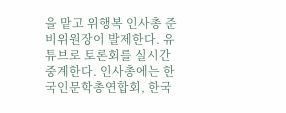을 맡고 위행복 인사총 준비위원장이 발제한다. 유튜브로 토론회를 실시간 중계한다. 인사총에는 한국인문학총연합회, 한국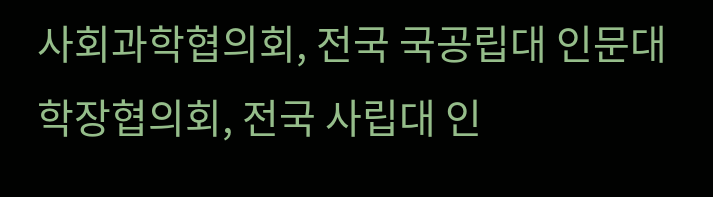사회과학협의회, 전국 국공립대 인문대학장협의회, 전국 사립대 인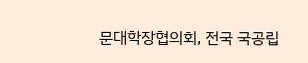문대학장협의회, 전국 국공립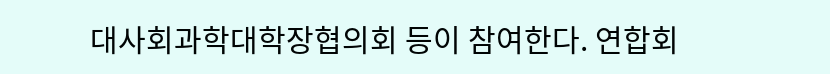대사회과학대학장협의회 등이 참여한다. 연합회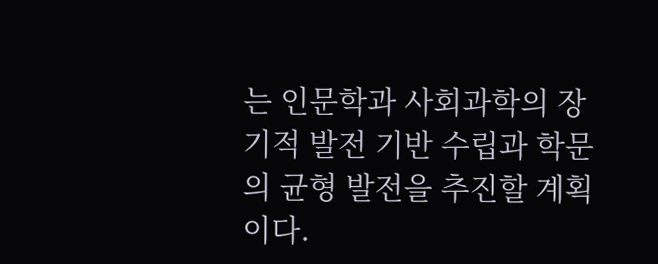는 인문학과 사회과학의 장기적 발전 기반 수립과 학문의 균형 발전을 추진할 계획이다.